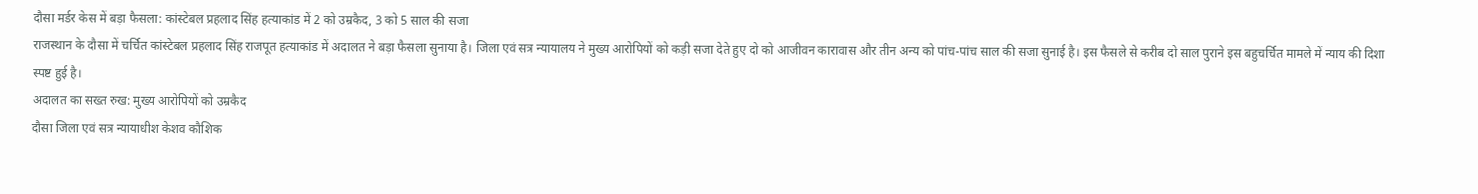दौसा मर्डर केस में बड़ा फैसला: कांस्टेबल प्रहलाद सिंह हत्याकांड में 2 को उम्रकैद, 3 को 5 साल की सजा
राजस्थान के दौसा में चर्चित कांस्टेबल प्रहलाद सिंह राजपूत हत्याकांड में अदालत ने बड़ा फैसला सुनाया है। जिला एवं सत्र न्यायालय ने मुख्य आरोपियों को कड़ी सजा देते हुए दो को आजीवन कारावास और तीन अन्य को पांच-पांच साल की सजा सुनाई है। इस फैसले से करीब दो साल पुराने इस बहुचर्चित मामले में न्याय की दिशा स्पष्ट हुई है।
अदालत का सख्त रुख: मुख्य आरोपियों को उम्रकैद
दौसा जिला एवं सत्र न्यायाधीश केशव कौशिक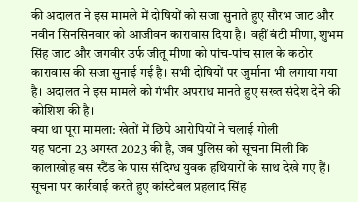की अदालत ने इस मामले में दोषियों को सजा सुनाते हुए सौरभ जाट और नवीन सिनसिनवार को आजीवन कारावास दिया है। वहीं बंटी मीणा, शुभम सिंह जाट और जगवीर उर्फ जीतू मीणा को पांच-पांच साल के कठोर कारावास की सजा सुनाई गई है। सभी दोषियों पर जुर्माना भी लगाया गया है। अदालत ने इस मामले को गंभीर अपराध मानते हुए सख्त संदेश देने की कोशिश की है।
क्या था पूरा मामला: खेतों में छिपे आरोपियों ने चलाई गोली
यह घटना 23 अगस्त 2023 की है, जब पुलिस को सूचना मिली कि कालाखोह बस स्टैंड के पास संदिग्ध युवक हथियारों के साथ देखे गए हैं। सूचना पर कार्रवाई करते हुए कांस्टेबल प्रहलाद सिंह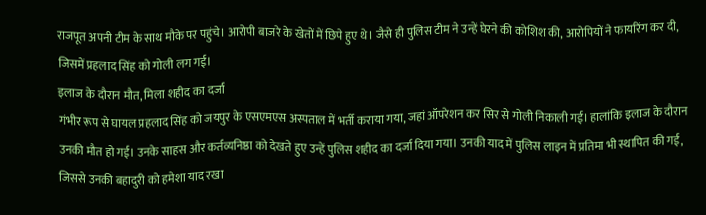राजपूत अपनी टीम के साथ मौके पर पहुंचे। आरोपी बाजरे के खेतों में छिपे हुए थे। जैसे ही पुलिस टीम ने उन्हें घेरने की कोशिश की, आरोपियों ने फायरिंग कर दी, जिसमें प्रहलाद सिंह को गोली लग गई।
इलाज के दौरान मौत, मिला शहीद का दर्जा
गंभीर रूप से घायल प्रहलाद सिंह को जयपुर के एसएमएस अस्पताल में भर्ती कराया गया, जहां ऑपरेशन कर सिर से गोली निकाली गई। हालांकि इलाज के दौरान उनकी मौत हो गई। उनके साहस और कर्तव्यनिष्ठा को देखते हुए उन्हें पुलिस शहीद का दर्जा दिया गया। उनकी याद में पुलिस लाइन में प्रतिमा भी स्थापित की गई, जिससे उनकी बहादुरी को हमेशा याद रखा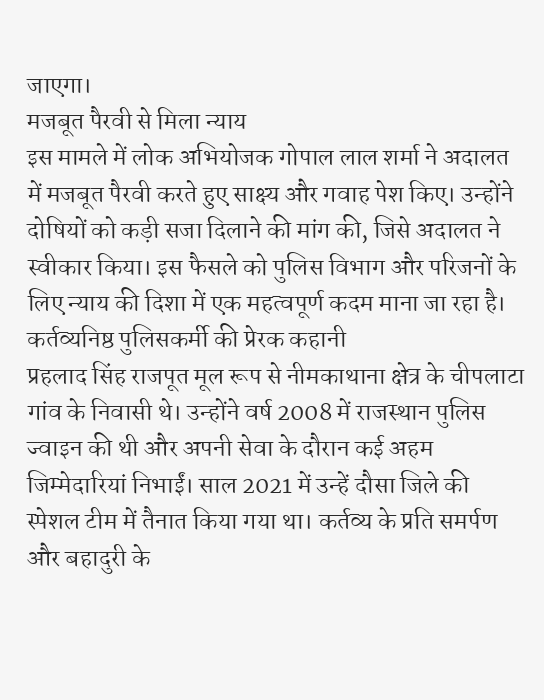जाएगा।
मजबूत पैरवी से मिला न्याय
इस मामले में लोक अभियोजक गोपाल लाल शर्मा ने अदालत में मजबूत पैरवी करते हुए साक्ष्य और गवाह पेश किए। उन्होंने दोषियों को कड़ी सजा दिलाने की मांग की, जिसे अदालत ने स्वीकार किया। इस फैसले को पुलिस विभाग और परिजनों के लिए न्याय की दिशा में एक महत्वपूर्ण कदम माना जा रहा है।
कर्तव्यनिष्ठ पुलिसकर्मी की प्रेरक कहानी
प्रहलाद सिंह राजपूत मूल रूप से नीमकाथाना क्षेत्र के चीपलाटा गांव के निवासी थे। उन्होंने वर्ष 2008 में राजस्थान पुलिस ज्वाइन की थी और अपनी सेवा के दौरान कई अहम जिम्मेदारियां निभाईं। साल 2021 में उन्हें दौसा जिले की स्पेशल टीम में तैनात किया गया था। कर्तव्य के प्रति समर्पण और बहादुरी के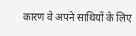कारण वे अपने साथियों के लिए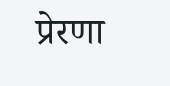प्रेरणा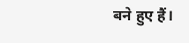बने हुए हैं।